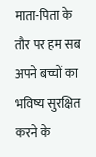माता-पिता के तौर पर हम सब अपने बच्चों का भविष्य सुरक्षित करने के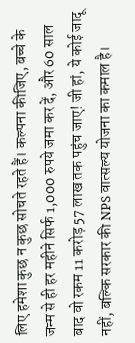लिए हमेशा कुछ न कुछ सोचते रहते हैं। कल्पना कीजिए, बच्चे के जन्म से ही हर महीने सिर्फ 1,000 रुपये जमा कर दें, और 60 साल बाद वो रकम 11 करोड़ 57 लाख तक पहुंच जाए! जी हां, ये कोई जादू नहीं, बल्कि सरकार की NPS वात्सल्य योजना का कमाल है।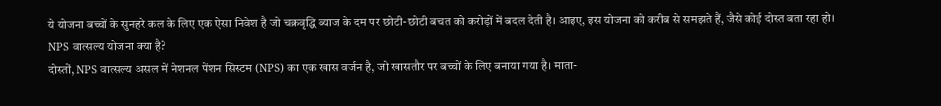ये योजना बच्चों के सुनहरे कल के लिए एक ऐसा निवेश है जो चक्रवृद्धि ब्याज के दम पर छोटी-छोटी बचत को करोड़ों में बदल देती है। आइए, इस योजना को करीब से समझते हैं, जैसे कोई दोस्त बता रहा हो।
NPS वात्सल्य योजना क्या है?
दोस्तों, NPS वात्सल्य असल में नेशनल पेंशन सिस्टम (NPS) का एक खास वर्जन है, जो खासतौर पर बच्चों के लिए बनाया गया है। माता-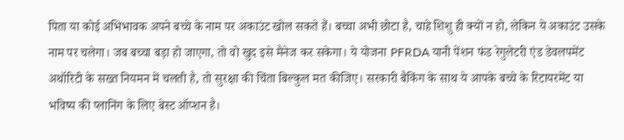पिता या कोई अभिभावक अपने बच्चे के नाम पर अकाउंट खोल सकते हैं। बच्चा अभी छोटा है, चाहे शिशु ही क्यों न हो, लेकिन ये अकाउंट उसके नाम पर चलेगा। जब बच्चा बड़ा हो जाएगा, तो वो खुद इसे मैनेज कर सकेगा। ये योजना PFRDA यानी पेंशन फंड रेगुलेटरी एंड डेवलपमेंट अथॉरिटी के सख्त नियमन में चलती है, तो सुरक्षा की चिंता बिल्कुल मत कीजिए। सरकारी बैकिंग के साथ ये आपके बच्चे के रिटायरमेंट या भविष्य की प्लानिंग के लिए बेस्ट ऑप्शन है।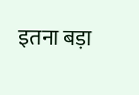इतना बड़ा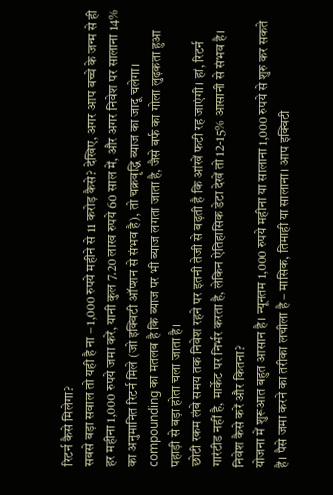रिटर्न कैसे मिलेगा?
सबसे बड़ा सवाल तो यही है ना – 1,000 रुपये महीने से 11 करोड़ कैसे? देखिए, अगर आप बच्चे के जन्म से ही हर महीना 1,000 रुपये जमा करें, यानी कुल 7.20 लाख रुपये 60 साल में, और अगर निवेश पर सालाना 14% का अनुमानित रिटर्न मिले (जो इक्विटी ऑप्शन से संभव है), तो चक्रवृद्धि ब्याज का जादू चलेगा। compounding का मतलब है कि ब्याज पर भी ब्याज लगता जाता है, जैसे बर्फ का गोला लुढ़कता हुआ पहाड़ी से बड़ा होता चला जाता है।
छोटी रकम लंबे समय तक निवेश रहने पर इतनी तेजी से बढ़ती है कि आंखें फटी रह जाएंगी। हां, रिटर्न गारंटीड नहीं है, मार्केट पर निर्भर करता है, लेकिन ऐतिहासिक डेटा देखें तो 12-15% आसानी से संभव है।
निवेश कैसे करें और कितना?
योजना में शुरूआत बहुत आसान है। न्यूनतम 1,000 रुपये महीना या सालाना 1,000 रुपये से शुरु कर सकते हैं। पैसे जमा करने का तरीका लचीला है – मासिक, तिमाही या सालाना। आप इक्विटी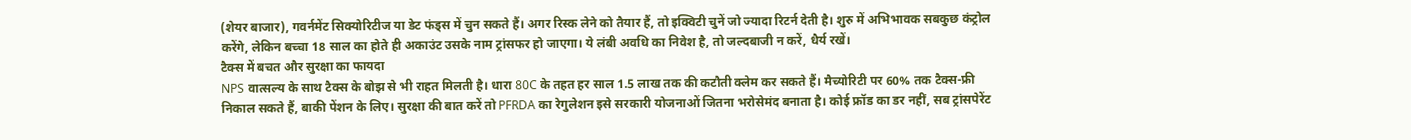(शेयर बाजार), गवर्नमेंट सिक्योरिटीज या डेट फंड्स में चुन सकते हैं। अगर रिस्क लेने को तैयार हैं, तो इक्विटी चुनें जो ज्यादा रिटर्न देती है। शुरु में अभिभावक सबकुछ कंट्रोल करेंगे, लेकिन बच्चा 18 साल का होते ही अकाउंट उसके नाम ट्रांसफर हो जाएगा। ये लंबी अवधि का निवेश है, तो जल्दबाजी न करें, धैर्य रखें।
टैक्स में बचत और सुरक्षा का फायदा
NPS वात्सल्य के साथ टैक्स के बोझ से भी राहत मिलती है। धारा 80C के तहत हर साल 1.5 लाख तक की कटौती क्लेम कर सकते हैं। मैच्योरिटी पर 60% तक टैक्स-फ्री निकाल सकते हैं, बाकी पेंशन के लिए। सुरक्षा की बात करें तो PFRDA का रेगुलेशन इसे सरकारी योजनाओं जितना भरोसेमंद बनाता है। कोई फ्रॉड का डर नहीं, सब ट्रांसपेरेंट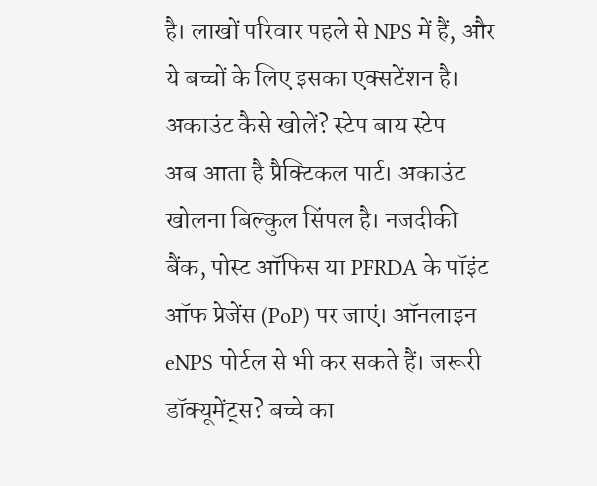है। लाखों परिवार पहले से NPS में हैं, और ये बच्चों के लिए इसका एक्सटेंशन है।
अकाउंट कैसे खोलें? स्टेप बाय स्टेप
अब आता है प्रैक्टिकल पार्ट। अकाउंट खोलना बिल्कुल सिंपल है। नजदीकी बैंक, पोस्ट ऑफिस या PFRDA के पॉइंट ऑफ प्रेजेंस (PoP) पर जाएं। ऑनलाइन eNPS पोर्टल से भी कर सकते हैं। जरूरी डॉक्यूमेंट्स? बच्चे का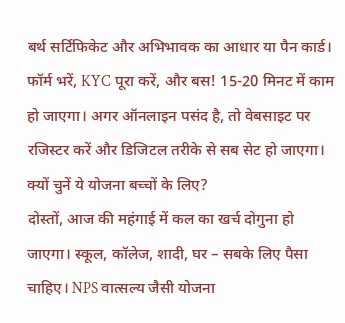बर्थ सर्टिफिकेट और अभिभावक का आधार या पैन कार्ड। फॉर्म भरें, KYC पूरा करें, और बस! 15-20 मिनट में काम हो जाएगा। अगर ऑनलाइन पसंद है, तो वेबसाइट पर रजिस्टर करें और डिजिटल तरीके से सब सेट हो जाएगा।
क्यों चुनें ये योजना बच्चों के लिए?
दोस्तों, आज की महंगाई में कल का खर्च दोगुना हो जाएगा। स्कूल, कॉलेज, शादी, घर – सबके लिए पैसा चाहिए। NPS वात्सल्य जैसी योजना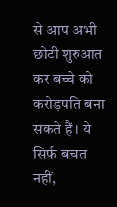से आप अभी छोटी शुरुआत कर बच्चे को करोड़पति बना सकते हैं। ये सिर्फ बचत नहीं,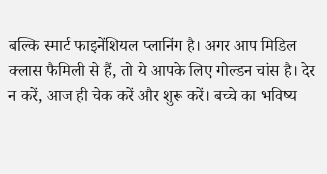बल्कि स्मार्ट फाइनेंशियल प्लानिंग है। अगर आप मिडिल क्लास फैमिली से हैं, तो ये आपके लिए गोल्डन चांस है। देर न करें, आज ही चेक करें और शुरू करें। बच्चे का भविष्य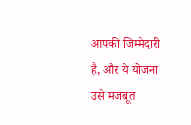आपकी जिम्मेदारी है, और ये योजना उसे मजबूत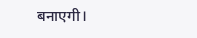बनाएगी।